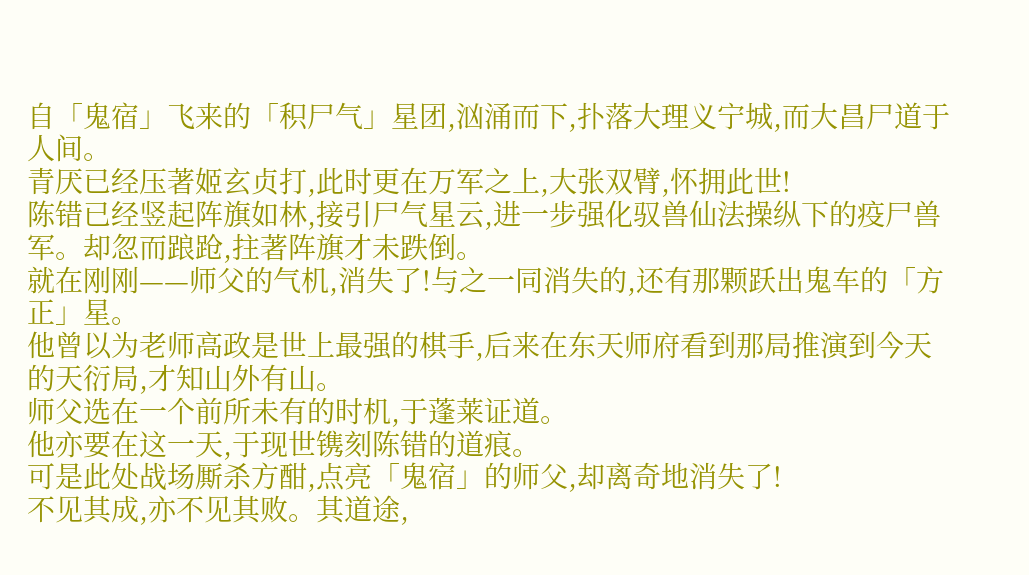自「鬼宿」飞来的「积尸气」星团,汹涌而下,扑落大理义宁城,而大昌尸道于人间。
青厌已经压著姬玄贞打,此时更在万军之上,大张双臂,怀拥此世!
陈错已经竖起阵旗如林,接引尸气星云,进一步强化驭兽仙法操纵下的疫尸兽军。却忽而踉跄,拄著阵旗才未跌倒。
就在刚刚——师父的气机,消失了!与之一同消失的,还有那颗跃出鬼车的「方正」星。
他曾以为老师高政是世上最强的棋手,后来在东天师府看到那局推演到今天的天衍局,才知山外有山。
师父选在一个前所未有的时机,于蓬莱证道。
他亦要在这一天,于现世镌刻陈错的道痕。
可是此处战场厮杀方酣,点亮「鬼宿」的师父,却离奇地消失了!
不见其成,亦不见其败。其道途,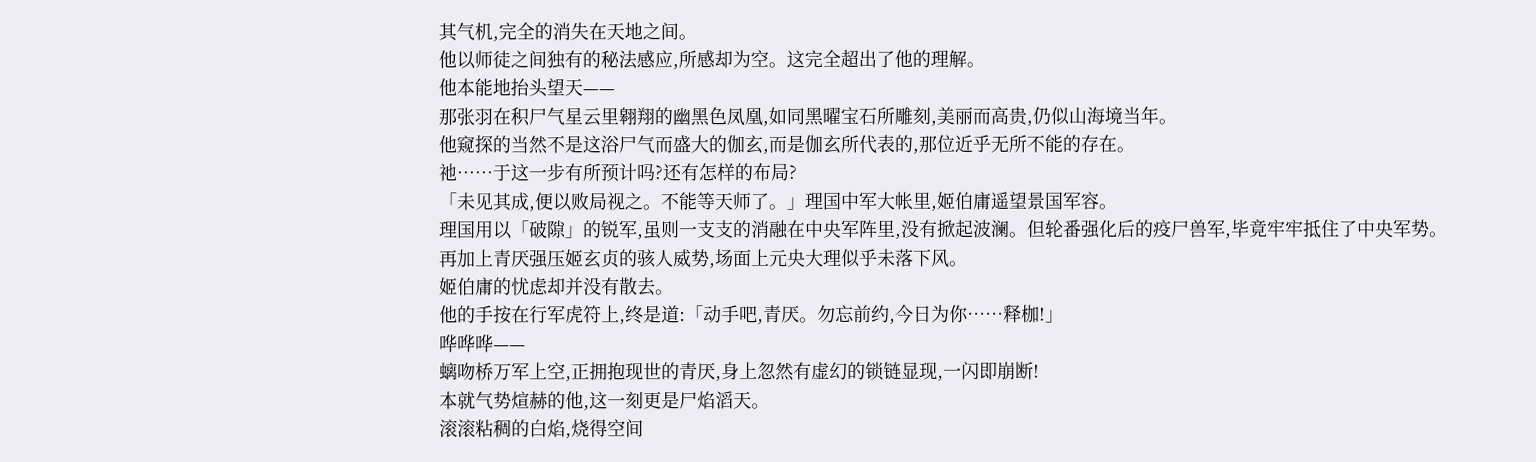其气机,完全的消失在天地之间。
他以师徒之间独有的秘法感应,所感却为空。这完全超出了他的理解。
他本能地抬头望天——
那张羽在积尸气星云里翱翔的幽黑色凤凰,如同黑曜宝石所雕刻,美丽而高贵,仍似山海境当年。
他窥探的当然不是这浴尸气而盛大的伽玄,而是伽玄所代表的,那位近乎无所不能的存在。
祂……于这一步有所预计吗?还有怎样的布局?
「未见其成,便以败局视之。不能等天师了。」理国中军大帐里,姬伯庸遥望景国军容。
理国用以「破隙」的锐军,虽则一支支的消融在中央军阵里,没有掀起波澜。但轮番强化后的疫尸兽军,毕竟牢牢抵住了中央军势。
再加上青厌强压姬玄贞的骇人威势,场面上元央大理似乎未落下风。
姬伯庸的忧虑却并没有散去。
他的手按在行军虎符上,终是道:「动手吧,青厌。勿忘前约,今日为你……释枷!」
哗哗哗——
螭吻桥万军上空,正拥抱现世的青厌,身上忽然有虚幻的锁链显现,一闪即崩断!
本就气势煊赫的他,这一刻更是尸焰滔天。
滚滚粘稠的白焰,烧得空间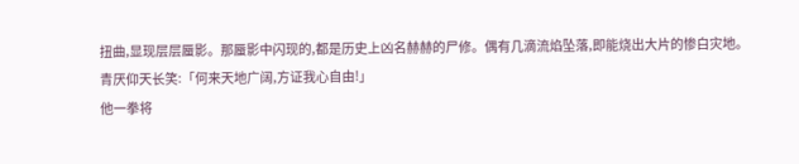扭曲,显现层层蜃影。那蜃影中闪现的,都是历史上凶名赫赫的尸修。偶有几滴流焰坠落,即能烧出大片的惨白灾地。
青厌仰天长笑:「何来天地广阔,方证我心自由!」
他一拳将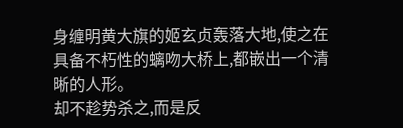身缠明黄大旗的姬玄贞轰落大地,使之在具备不朽性的螭吻大桥上,都嵌出一个清晰的人形。
却不趁势杀之,而是反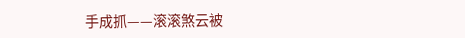手成抓——滚滚煞云被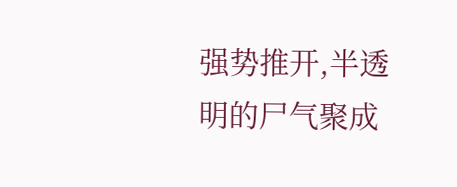强势推开,半透明的尸气聚成